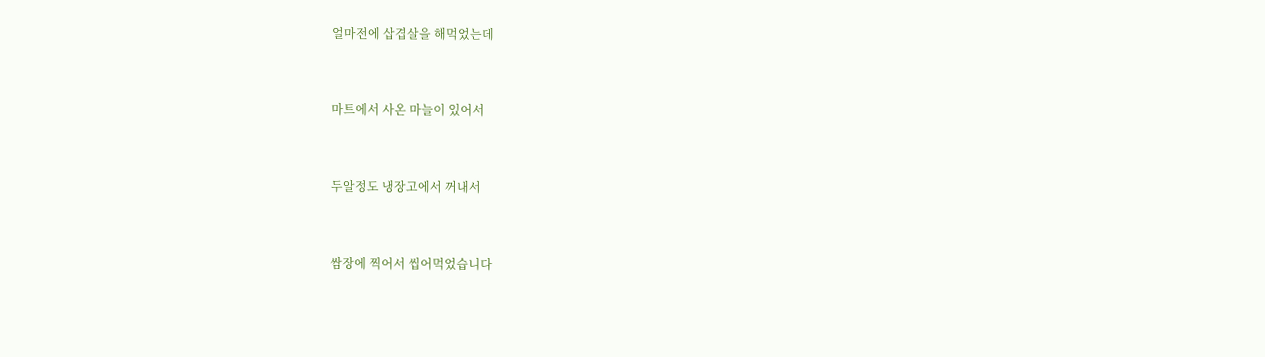얼마전에 삽겹살을 해먹었는데


마트에서 사온 마늘이 있어서


두알정도 냉장고에서 꺼내서


쌈장에 찍어서 씹어먹었습니다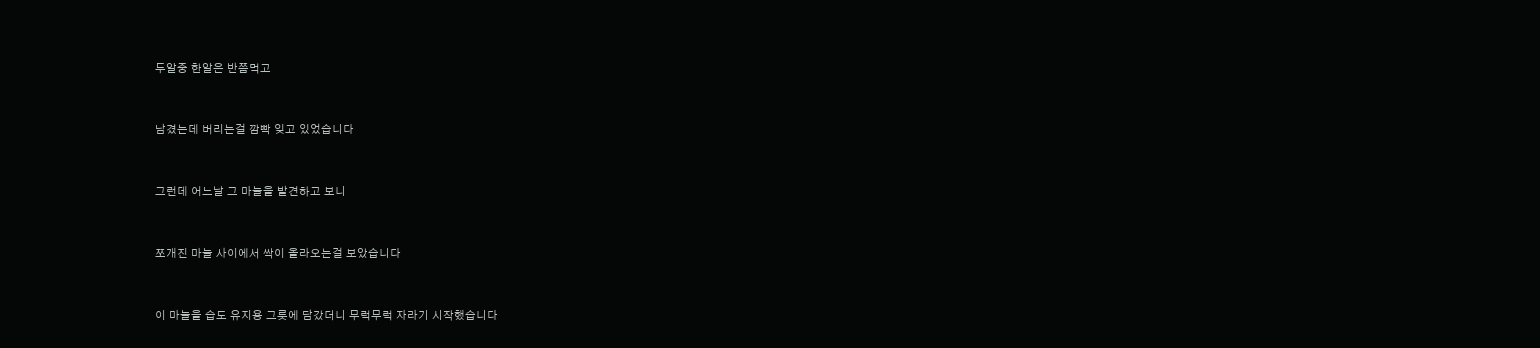두알중 한알은 반쯤먹고


남겼는데 버리는걸 깜빡 잊고 있었습니다


그런데 어느날 그 마늘을 발견하고 보니


쪼개진 마늘 사이에서 싹이 올라오는걸 보았습니다


이 마늘을 습도 유지용 그릇에 담갔더니 무럭무럭 자라기 시작했습니다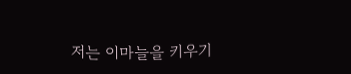저는 이마늘을 키우기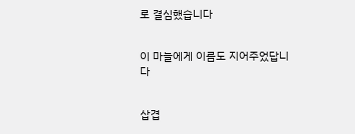로 결심했습니다


이 마늘에게 이름도 지어주었답니다


삽겹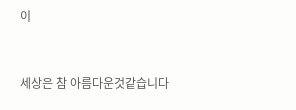이


세상은 참 아름다운것같습니다